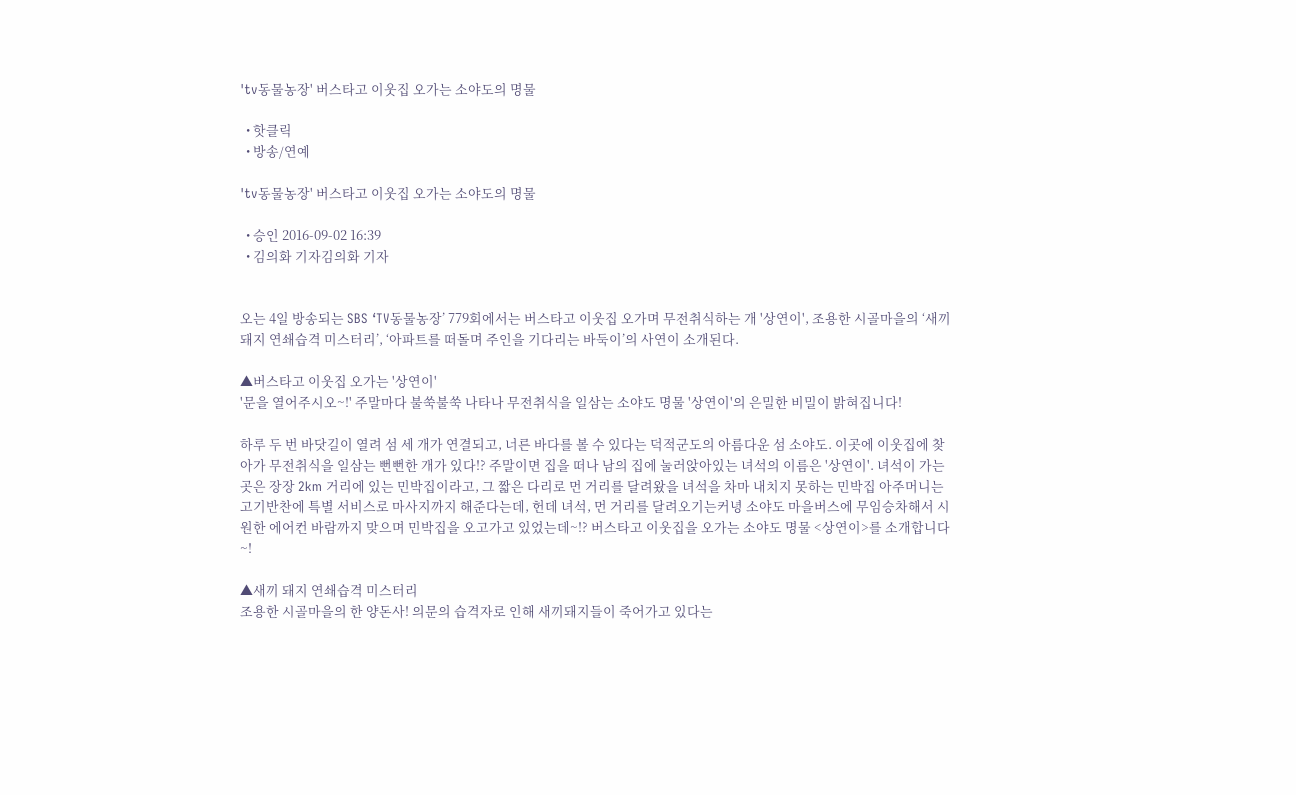'tv동물농장' 버스타고 이웃집 오가는 소야도의 명물

  • 핫클릭
  • 방송/연예

'tv동물농장' 버스타고 이웃집 오가는 소야도의 명물

  • 승인 2016-09-02 16:39
  • 김의화 기자김의화 기자


오는 4일 방송되는 SBS ‘TV동물농장’ 779회에서는 버스타고 이웃집 오가며 무전취식하는 개 '상연이', 조용한 시골마을의 ‘새끼 돼지 연쇄습격 미스터리’, ‘아파트를 떠돌며 주인을 기다리는 바둑이’의 사연이 소개된다.

▲버스타고 이웃집 오가는 '상연이'
'문을 열어주시오~!' 주말마다 불쑥불쑥 나타나 무전취식을 일삼는 소야도 명물 '상연이'의 은밀한 비밀이 밝혀집니다!

하루 두 번 바닷길이 열려 섬 세 개가 연결되고, 너른 바다를 볼 수 있다는 덕적군도의 아름다운 섬 소야도. 이곳에 이웃집에 찾아가 무전취식을 일삼는 뻔뻔한 개가 있다!? 주말이면 집을 떠나 남의 집에 눌러앉아있는 녀석의 이름은 '상연이'. 녀석이 가는 곳은 장장 2km 거리에 있는 민박집이라고, 그 짧은 다리로 먼 거리를 달려왔을 녀석을 차마 내치지 못하는 민박집 아주머니는 고기반찬에 특별 서비스로 마사지까지 해준다는데, 헌데 녀석, 먼 거리를 달려오기는커녕 소야도 마을버스에 무임승차해서 시원한 에어컨 바람까지 맞으며 민박집을 오고가고 있었는데~!? 버스타고 이웃집을 오가는 소야도 명물 <상연이>를 소개합니다~!

▲새끼 돼지 연쇄습격 미스터리
조용한 시골마을의 한 양돈사! 의문의 습격자로 인해 새끼돼지들이 죽어가고 있다는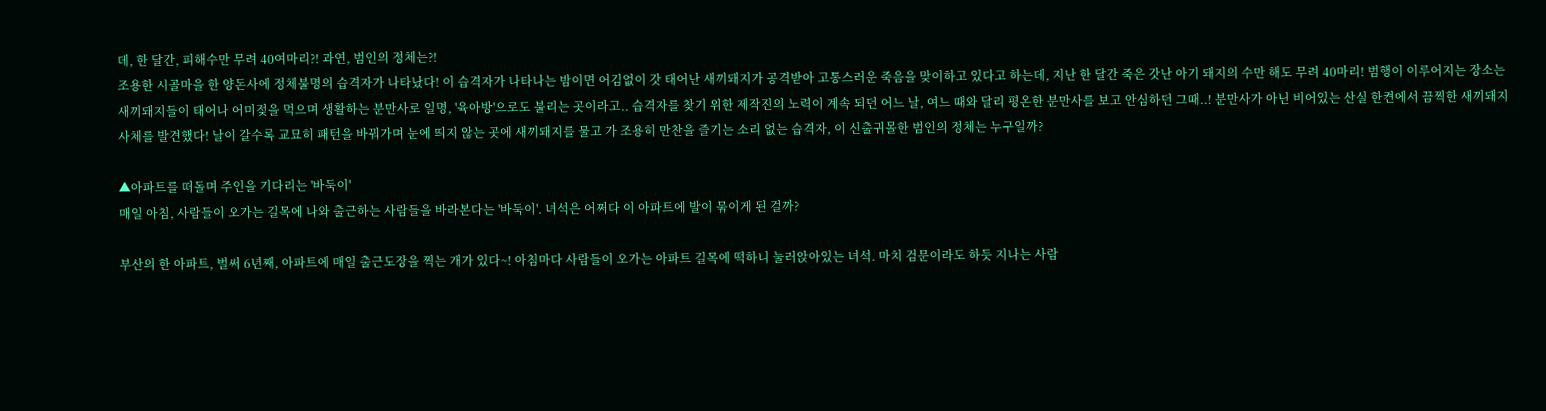데, 한 달간, 피해수만 무려 40여마리?! 과연, 범인의 정체는?!
조용한 시골마을 한 양돈사에 정체불명의 습격자가 나타났다! 이 습격자가 나타나는 밤이면 어김없이 갓 태어난 새끼돼지가 공격받아 고통스러운 죽음을 맞이하고 있다고 하는데, 지난 한 달간 죽은 갓난 아기 돼지의 수만 해도 무려 40마리! 범행이 이루어지는 장소는 새끼돼지들이 태어나 어미젖을 먹으며 생활하는 분만사로 일명, '육아방'으로도 불리는 곳이라고.. 습격자를 찾기 위한 제작진의 노력이 계속 되던 어느 날, 여느 때와 달리 평온한 분만사를 보고 안심하던 그때..! 분만사가 아닌 비어있는 산실 한켠에서 끔찍한 새끼돼지 사체를 발견했다! 날이 갈수록 교묘히 패턴을 바꿔가며 눈에 띄지 않는 곳에 새끼돼지를 물고 가 조용히 만찬을 즐기는 소리 없는 습격자, 이 신출귀몰한 범인의 정체는 누구일까?

▲아파트를 떠돌며 주인을 기다리는 '바둑이'
매일 아침, 사람들이 오가는 길목에 나와 출근하는 사람들을 바라본다는 '바둑이'. 녀석은 어쩌다 이 아파트에 발이 묶이게 된 걸까?

부산의 한 아파트, 벌써 6년째, 아파트에 매일 출근도장을 찍는 개가 있다~! 아침마다 사람들이 오가는 아파트 길목에 떡하니 눌러앉아있는 녀석. 마치 검문이라도 하듯 지나는 사람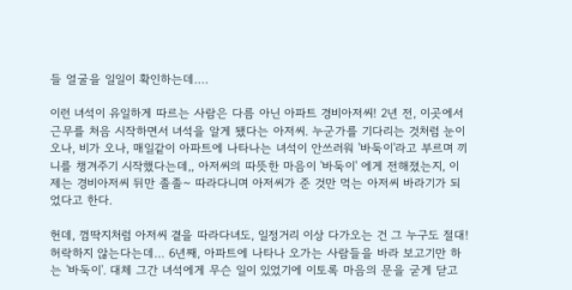들 얼굴을 일일이 확인하는데….

이런 녀석이 유일하게 따르는 사람은 다름 아닌 아파트 경비아저씨! 2년 전, 이곳에서 근무를 처음 시작하면서 녀석을 알게 됐다는 아저씨. 누군가를 기다리는 것처럼 눈이 오나, 비가 오나, 매일같이 아파트에 나타나는 녀석이 안쓰러워 '바둑이'라고 부르며 끼니를 챙겨주기 시작했다는데,, 아저씨의 따뜻한 마음이 '바둑이' 에게 전해졌는지, 이제는 경비아저씨 뒤만 졸졸~ 따라다니며 아저씨가 준 것만 먹는 아저씨 바라기가 되었다고 한다.

헌데, 껌딱지처럼 아저씨 곁을 따라다녀도, 일정거리 이상 다가오는 건 그 누구도 절대! 허락하지 않는다는데… 6년째, 아파트에 나타나 오가는 사람들을 바라 보고기만 하는 '바둑이'. 대체 그간 녀석에게 무슨 일이 있었기에 이토록 마음의 문을 굳게 닫고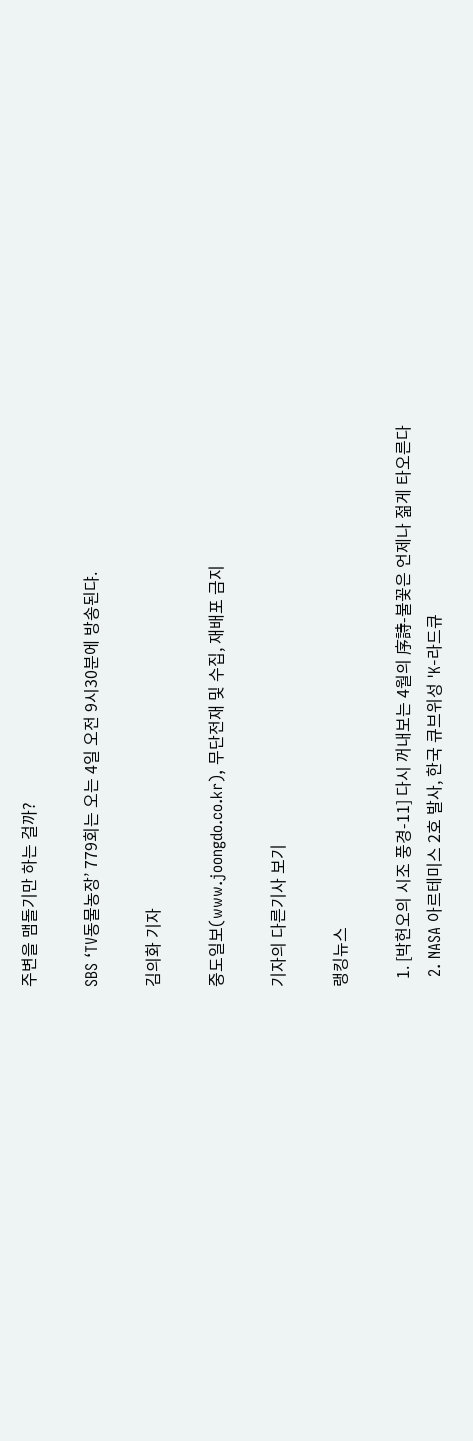주변을 맴돌기만 하는 걸까?

SBS ‘TV동물농장’ 779회는 오는 4일 오전 9시30분에 방송된댜.

김의화 기자

중도일보(www.joongdo.co.kr), 무단전재 및 수집, 재배포 금지

기자의 다른기사 보기

랭킹뉴스

  1. [박헌오의 시조 풍경-11] 다시 꺼내보는 4월의 序詩-불꽃은 언제나 젊게 타오른다
  2. NASA 아르테미스 2호 발사, 한국 큐브위성 'K-라드큐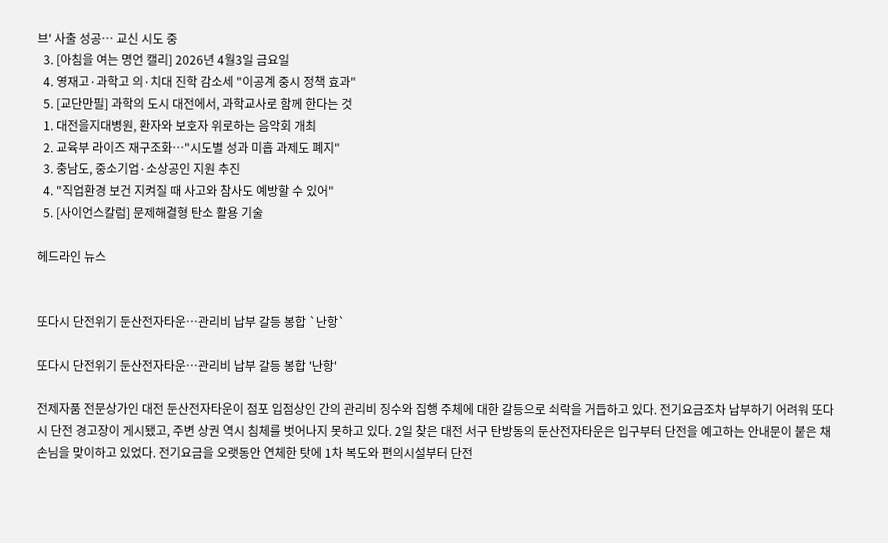브' 사출 성공… 교신 시도 중
  3. [아침을 여는 명언 캘리] 2026년 4월3일 금요일
  4. 영재고·과학고 의·치대 진학 감소세 "이공계 중시 정책 효과"
  5. [교단만필] 과학의 도시 대전에서, 과학교사로 함께 한다는 것
  1. 대전을지대병원, 환자와 보호자 위로하는 음악회 개최
  2. 교육부 라이즈 재구조화…"시도별 성과 미흡 과제도 폐지"
  3. 충남도, 중소기업·소상공인 지원 추진
  4. "직업환경 보건 지켜질 때 사고와 참사도 예방할 수 있어"
  5. [사이언스칼럼] 문제해결형 탄소 활용 기술

헤드라인 뉴스


또다시 단전위기 둔산전자타운…관리비 납부 갈등 봉합 `난항`

또다시 단전위기 둔산전자타운…관리비 납부 갈등 봉합 '난항'

전제자품 전문상가인 대전 둔산전자타운이 점포 입점상인 간의 관리비 징수와 집행 주체에 대한 갈등으로 쇠락을 거듭하고 있다. 전기요금조차 납부하기 어려워 또다시 단전 경고장이 게시됐고, 주변 상권 역시 침체를 벗어나지 못하고 있다. 2일 찾은 대전 서구 탄방동의 둔산전자타운은 입구부터 단전을 예고하는 안내문이 붙은 채 손님을 맞이하고 있었다. 전기요금을 오랫동안 연체한 탓에 1차 복도와 편의시설부터 단전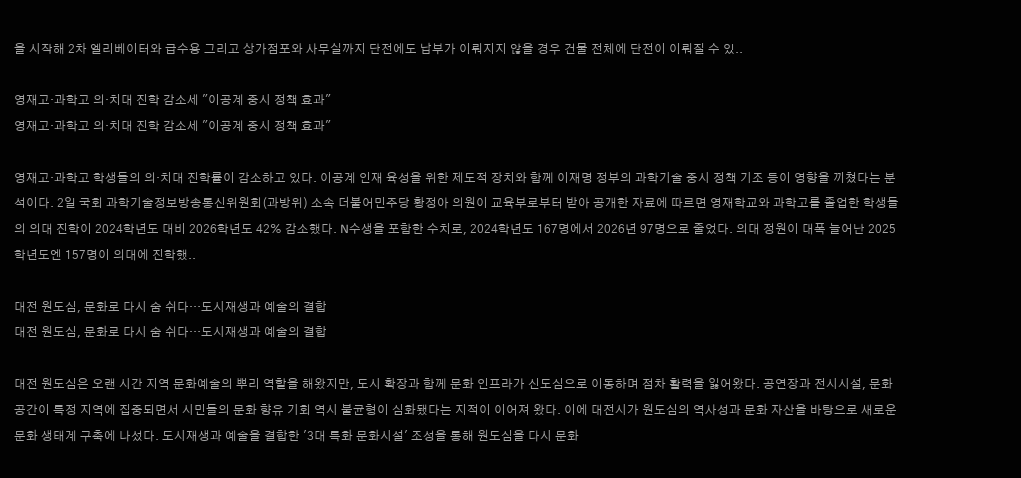을 시작해 2차 엘리베이터와 급수용 그리고 상가점포와 사무실까지 단전에도 납부가 이뤄지지 않을 경우 건물 전체에 단전이 이뤄질 수 있..

영재고·과학고 의·치대 진학 감소세 "이공계 중시 정책 효과"
영재고·과학고 의·치대 진학 감소세 "이공계 중시 정책 효과"

영재고·과학고 학생들의 의·치대 진학률이 감소하고 있다. 이공계 인재 육성을 위한 제도적 장치와 함께 이재명 정부의 과학기술 중시 정책 기조 등이 영향을 끼쳤다는 분석이다. 2일 국회 과학기술정보방송통신위원회(과방위) 소속 더불어민주당 황정아 의원이 교육부로부터 받아 공개한 자료에 따르면 영재학교와 과학고를 졸업한 학생들의 의대 진학이 2024학년도 대비 2026학년도 42% 감소했다. N수생을 포함한 수치로, 2024학년도 167명에서 2026년 97명으로 줄었다. 의대 정원이 대폭 늘어난 2025학년도엔 157명이 의대에 진학했..

대전 원도심, 문화로 다시 숨 쉬다…도시재생과 예술의 결합
대전 원도심, 문화로 다시 숨 쉬다…도시재생과 예술의 결합

대전 원도심은 오랜 시간 지역 문화예술의 뿌리 역할을 해왔지만, 도시 확장과 함께 문화 인프라가 신도심으로 이동하며 점차 활력을 잃어왔다. 공연장과 전시시설, 문화공간이 특정 지역에 집중되면서 시민들의 문화 향유 기회 역시 불균형이 심화됐다는 지적이 이어져 왔다. 이에 대전시가 원도심의 역사성과 문화 자산을 바탕으로 새로운 문화 생태계 구축에 나섰다. 도시재생과 예술을 결합한 '3대 특화 문화시설' 조성을 통해 원도심을 다시 문화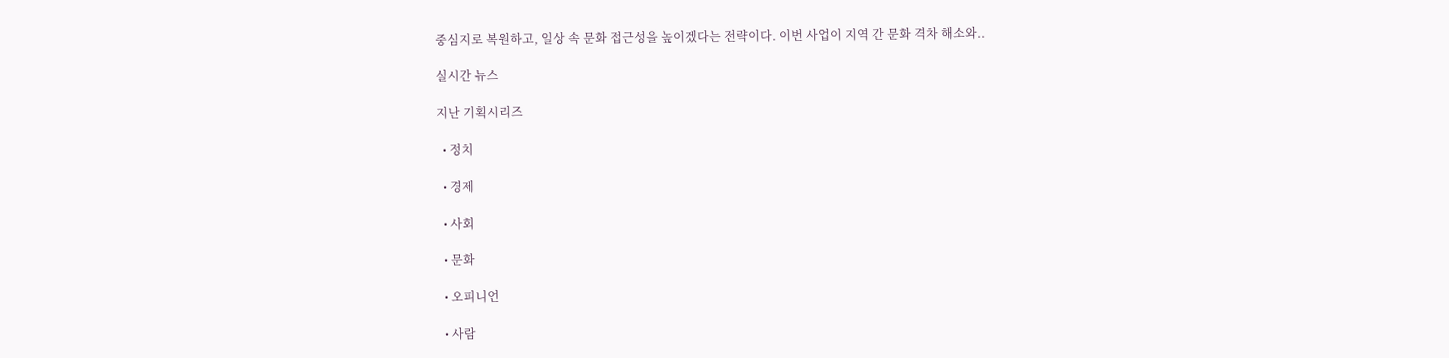중심지로 복원하고, 일상 속 문화 접근성을 높이겠다는 전략이다. 이번 사업이 지역 간 문화 격차 해소와..

실시간 뉴스

지난 기획시리즈

  • 정치

  • 경제

  • 사회

  • 문화

  • 오피니언

  • 사람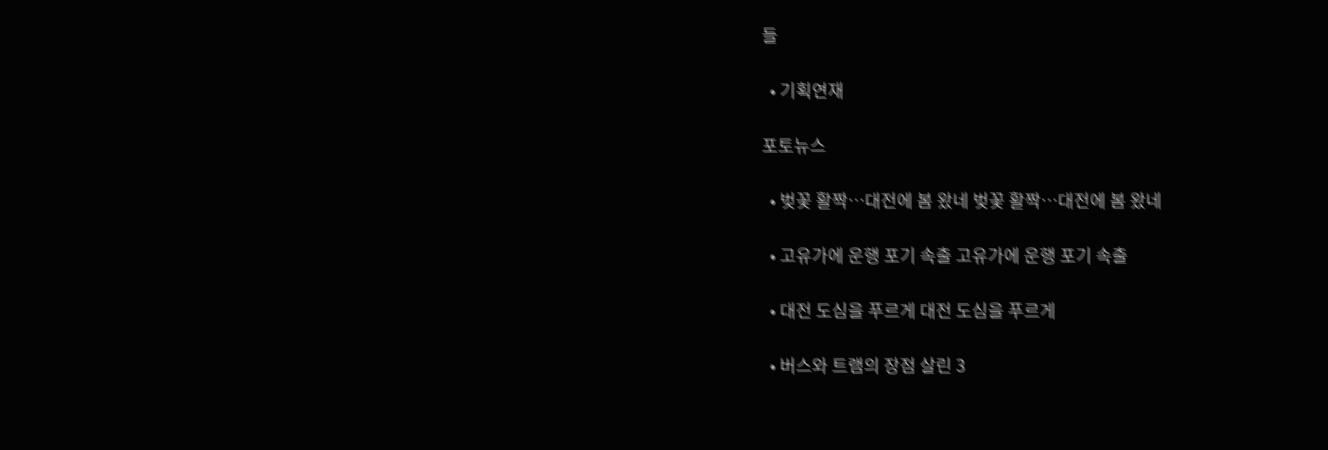들

  • 기획연재

포토뉴스

  • 벚꽃 활짝…대전에 봄 왔네 벚꽃 활짝…대전에 봄 왔네

  • 고유가에 운행 포기 속출 고유가에 운행 포기 속출

  • 대전 도심을 푸르게 대전 도심을 푸르게

  • 버스와 트램의 장점 살린 3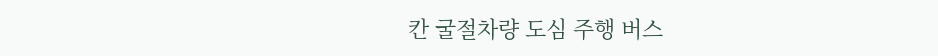칸 굴절차량 도심 주행 버스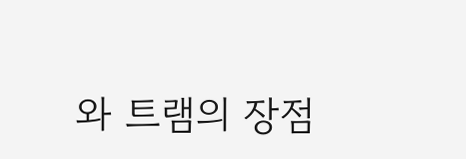와 트램의 장점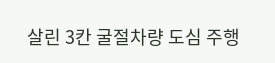살린 3칸 굴절차량 도심 주행